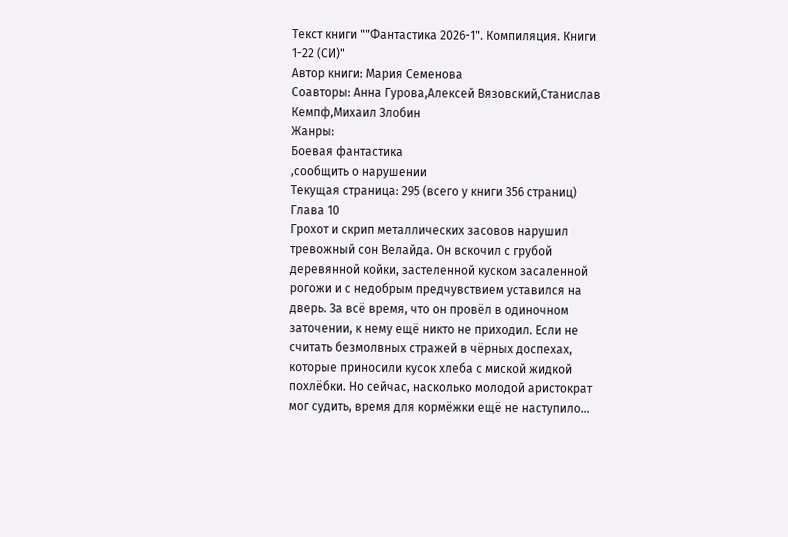Текст книги ""Фантастика 2026-1". Компиляция. Книги 1-22 (СИ)"
Автор книги: Мария Семенова
Соавторы: Анна Гурова,Алексей Вязовский,Станислав Кемпф,Михаил Злобин
Жанры:
Боевая фантастика
,сообщить о нарушении
Текущая страница: 295 (всего у книги 356 страниц)
Глава 10
Грохот и скрип металлических засовов нарушил тревожный сон Велайда. Он вскочил с грубой деревянной койки, застеленной куском засаленной рогожи и с недобрым предчувствием уставился на дверь. За всё время, что он провёл в одиночном заточении, к нему ещё никто не приходил. Если не считать безмолвных стражей в чёрных доспехах, которые приносили кусок хлеба с миской жидкой похлёбки. Но сейчас, насколько молодой аристократ мог судить, время для кормёжки ещё не наступило…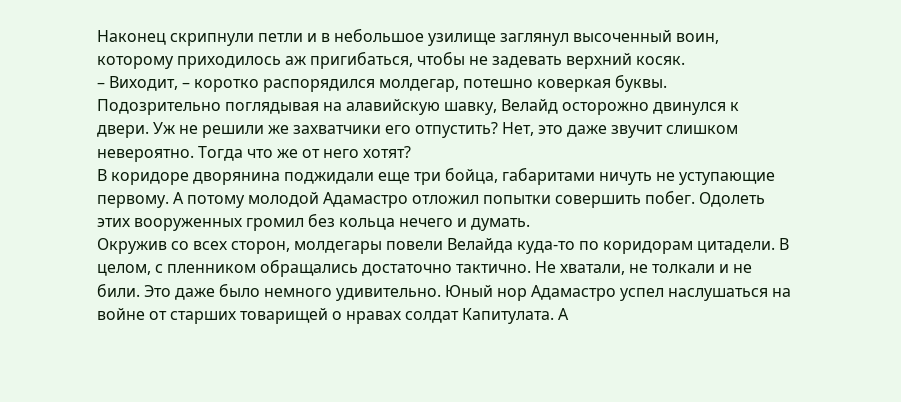Наконец скрипнули петли и в небольшое узилище заглянул высоченный воин, которому приходилось аж пригибаться, чтобы не задевать верхний косяк.
– Виходит, – коротко распорядился молдегар, потешно коверкая буквы.
Подозрительно поглядывая на алавийскую шавку, Велайд осторожно двинулся к двери. Уж не решили же захватчики его отпустить? Нет, это даже звучит слишком невероятно. Тогда что же от него хотят?
В коридоре дворянина поджидали еще три бойца, габаритами ничуть не уступающие первому. А потому молодой Адамастро отложил попытки совершить побег. Одолеть этих вооруженных громил без кольца нечего и думать.
Окружив со всех сторон, молдегары повели Велайда куда-то по коридорам цитадели. В целом, с пленником обращались достаточно тактично. Не хватали, не толкали и не били. Это даже было немного удивительно. Юный нор Адамастро успел наслушаться на войне от старших товарищей о нравах солдат Капитулата. А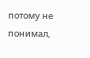потому не понимал,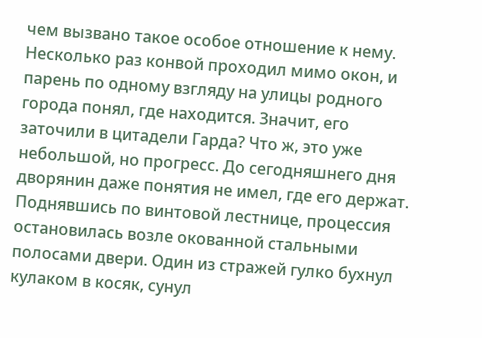чем вызвано такое особое отношение к нему.
Несколько раз конвой проходил мимо окон, и парень по одному взгляду на улицы родного города понял, где находится. Значит, его заточили в цитадели Гарда? Что ж, это уже небольшой, но прогресс. До сегодняшнего дня дворянин даже понятия не имел, где его держат.
Поднявшись по винтовой лестнице, процессия остановилась возле окованной стальными полосами двери. Один из стражей гулко бухнул кулаком в косяк, сунул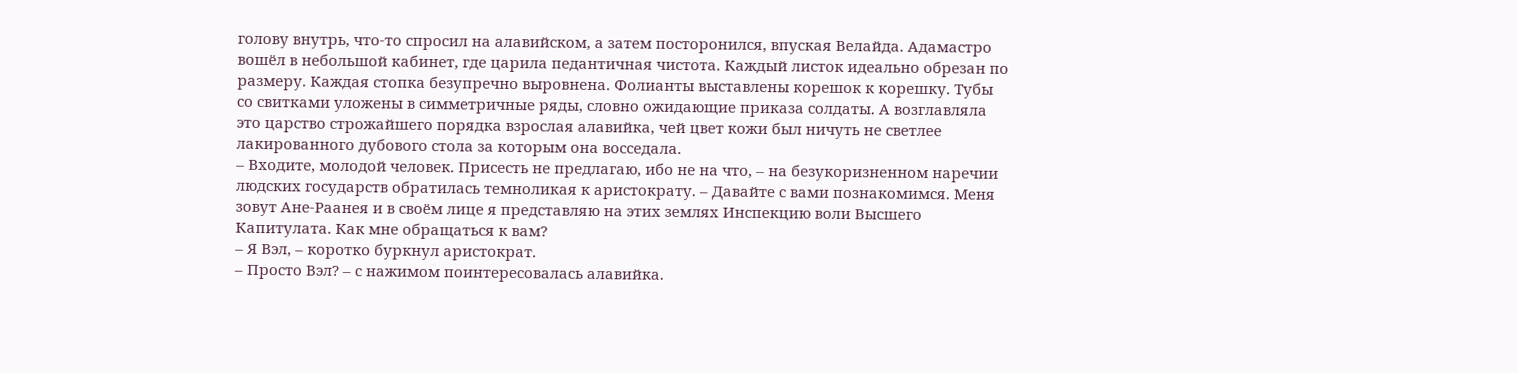голову внутрь, что-то спросил на алавийском, а затем посторонился, впуская Велайда. Адамастро вошёл в небольшой кабинет, где царила педантичная чистота. Каждый листок идеально обрезан по размеру. Каждая стопка безупречно выровнена. Фолианты выставлены корешок к корешку. Тубы со свитками уложены в симметричные ряды, словно ожидающие приказа солдаты. А возглавляла это царство строжайшего порядка взрослая алавийка, чей цвет кожи был ничуть не светлее лакированного дубового стола за которым она восседала.
– Входите, молодой человек. Присесть не предлагаю, ибо не на что, – на безукоризненном наречии людских государств обратилась темноликая к аристократу. – Давайте с вами познакомимся. Меня зовут Ане-Раанея и в своём лице я представляю на этих землях Инспекцию воли Высшего Капитулата. Как мне обращаться к вам?
– Я Вэл, – коротко буркнул аристократ.
– Просто Вэл? – с нажимом поинтересовалась алавийка.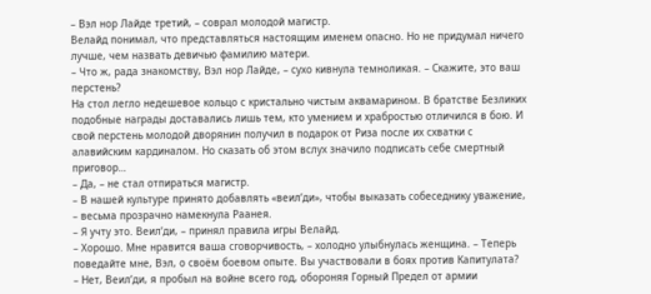– Вэл нор Лайде третий, – соврал молодой магистр.
Велайд понимал, что представляться настоящим именем опасно. Но не придумал ничего лучше, чем назвать девичью фамилию матери.
– Что ж, рада знакомству, Вэл нор Лайде, – сухо кивнула темноликая. – Скажите, это ваш перстень?
На стол легло недешевое кольцо с кристально чистым аквамарином. В братстве Безликих подобные награды доставались лишь тем, кто умением и храбростью отличился в бою. И свой перстень молодой дворянин получил в подарок от Риза после их схватки с алавийским кардиналом. Но сказать об этом вслух значило подписать себе смертный приговор…
– Да, – не стал отпираться магистр.
– В нашей культуре принято добавлять «веил’ди», чтобы выказать собеседнику уважение, – весьма прозрачно намекнула Раанея.
– Я учту это. Веил’ди, – принял правила игры Велайд.
– Хорошо. Мне нравится ваша сговорчивость, – холодно улыбнулась женщина. – Теперь поведайте мне, Вэл, о своём боевом опыте. Вы участвовали в боях против Капитулата?
– Нет, Веил’ди, я пробыл на войне всего год, обороняя Горный Предел от армии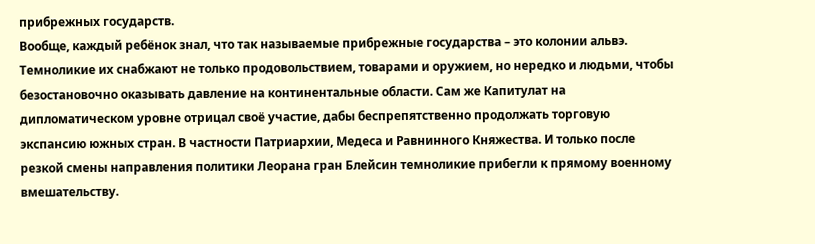прибрежных государств.
Вообще, каждый ребёнок знал, что так называемые прибрежные государства – это колонии альвэ. Темноликие их снабжают не только продовольствием, товарами и оружием, но нередко и людьми, чтобы безостановочно оказывать давление на континентальные области. Сам же Капитулат на дипломатическом уровне отрицал своё участие, дабы беспрепятственно продолжать торговую экспансию южных стран. В частности Патриархии, Медеса и Равнинного Княжества. И только после резкой смены направления политики Леорана гран Блейсин темноликие прибегли к прямому военному вмешательству.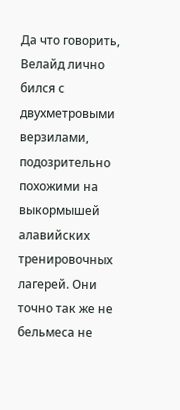Да что говорить, Велайд лично бился с двухметровыми верзилами, подозрительно похожими на выкормышей алавийских тренировочных лагерей. Они точно так же не бельмеса не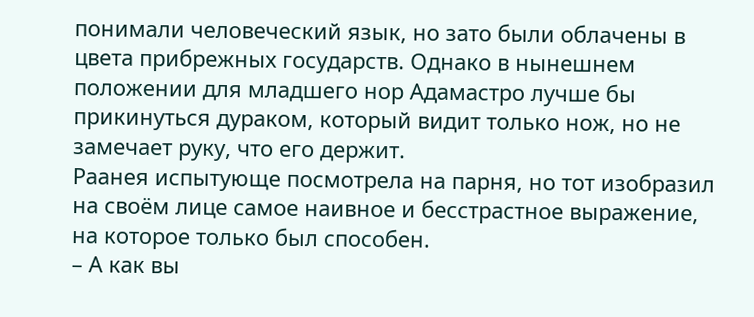понимали человеческий язык, но зато были облачены в цвета прибрежных государств. Однако в нынешнем положении для младшего нор Адамастро лучше бы прикинуться дураком, который видит только нож, но не замечает руку, что его держит.
Раанея испытующе посмотрела на парня, но тот изобразил на своём лице самое наивное и бесстрастное выражение, на которое только был способен.
– А как вы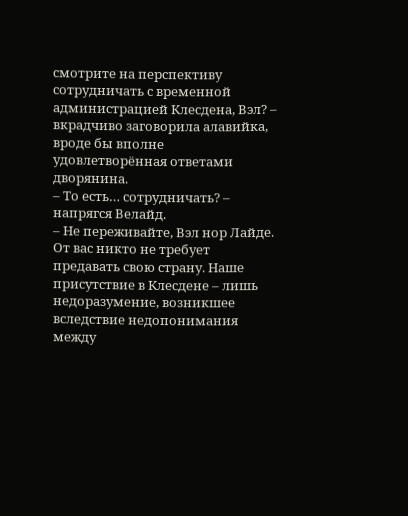смотрите на перспективу сотрудничать с временной администрацией Клесдена, Вэл? – вкрадчиво заговорила алавийка, вроде бы вполне удовлетворённая ответами дворянина.
– То есть… сотрудничать? – напрягся Велайд.
– Не переживайте, Вэл нор Лайде. От вас никто не требует предавать свою страну. Наше присутствие в Клесдене – лишь недоразумение, возникшее вследствие недопонимания между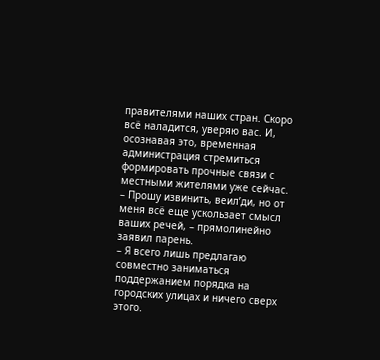правителями наших стран. Скоро всё наладится, уверяю вас. И, осознавая это, временная администрация стремиться формировать прочные связи с местными жителями уже сейчас.
– Прошу извинить, веил’ди, но от меня всё еще ускользает смысл ваших речей, – прямолинейно заявил парень.
– Я всего лишь предлагаю совместно заниматься поддержанием порядка на городских улицах и ничего сверх этого.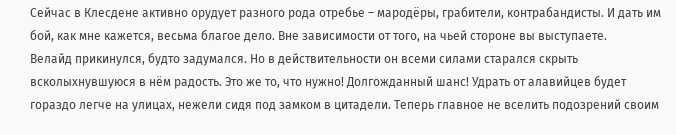Сейчас в Клесдене активно орудует разного рода отребье – мародёры, грабители, контрабандисты. И дать им бой, как мне кажется, весьма благое дело. Вне зависимости от того, на чьей стороне вы выступаете.
Велайд прикинулся, будто задумался. Но в действительности он всеми силами старался скрыть всколыхнувшуюся в нём радость. Это же то, что нужно! Долгожданный шанс! Удрать от алавийцев будет гораздо легче на улицах, нежели сидя под замком в цитадели. Теперь главное не вселить подозрений своим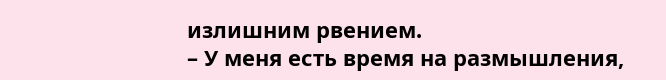излишним рвением.
– У меня есть время на размышления,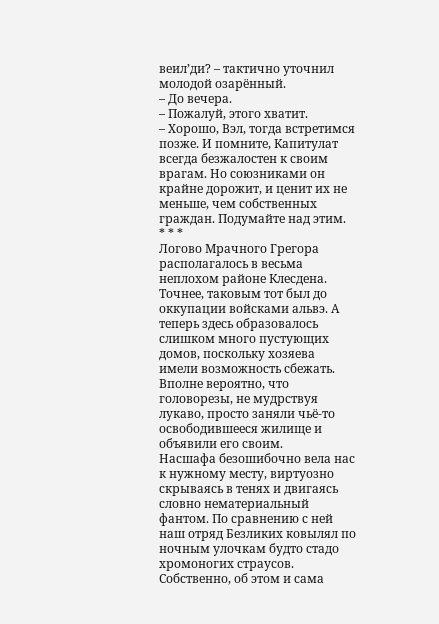веил’ди? – тактично уточнил молодой озарённый.
– До вечера.
– Пожалуй, этого хватит.
– Хорошо, Вэл, тогда встретимся позже. И помните, Капитулат всегда безжалостен к своим врагам. Но союзниками он крайне дорожит, и ценит их не меньше, чем собственных граждан. Подумайте над этим.
* * *
Логово Мрачного Грегора располагалось в весьма неплохом районе Клесдена. Точнее, таковым тот был до оккупации войсками альвэ. А теперь здесь образовалось слишком много пустующих домов, поскольку хозяева имели возможность сбежать. Вполне вероятно, что головорезы, не мудрствуя лукаво, просто заняли чьё-то освободившееся жилище и объявили его своим.
Насшафа безошибочно вела нас к нужному месту, виртуозно скрываясь в тенях и двигаясь словно нематериальный фантом. По сравнению с ней наш отряд Безликих ковылял по ночным улочкам будто стадо хромоногих страусов. Собственно, об этом и сама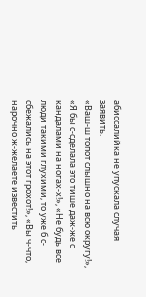абиссалийка не упускала случая заявить.
«Ваш-ш топот слышно на всю округу!», «Я бы с-сделала это тише даж-же с кандалами на ногах-х!», «Не будь все люди такими глухими, то уже б с-сбежались на этот грохот!», «Вы ч-что, нарочно ж-желаете известить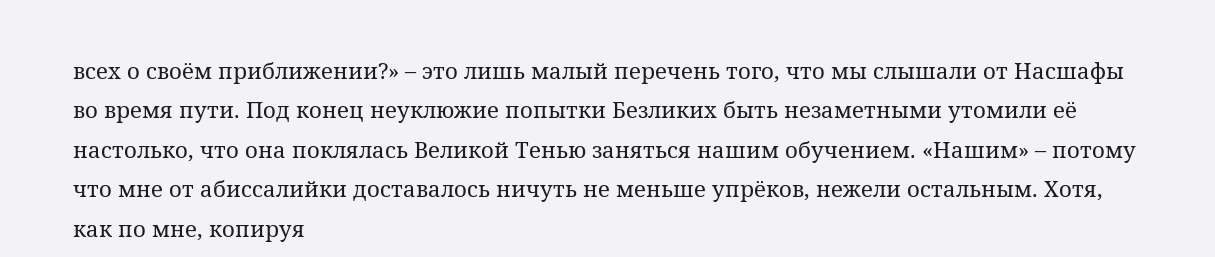всех о своём приближении?» – это лишь малый перечень того, что мы слышали от Насшафы во время пути. Под конец неуклюжие попытки Безликих быть незаметными утомили её настолько, что она поклялась Великой Тенью заняться нашим обучением. «Нашим» – потому что мне от абиссалийки доставалось ничуть не меньше упрёков, нежели остальным. Хотя, как по мне, копируя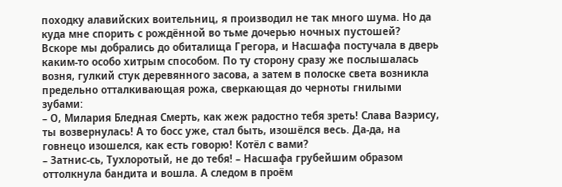походку алавийских воительниц, я производил не так много шума. Но да куда мне спорить с рождённой во тьме дочерью ночных пустошей?
Вскоре мы добрались до обиталища Грегора, и Насшафа постучала в дверь каким-то особо хитрым способом. По ту сторону сразу же послышалась возня, гулкий стук деревянного засова, а затем в полоске света возникла предельно отталкивающая рожа, сверкающая до черноты гнилыми зубами:
– О, Милария Бледная Смерть, как жеж радостно тебя зреть! Слава Ваэрису, ты возвернулась! А то босс уже, стал быть, изошёлся весь. Да-да, на говнецо изошелся, как есть говорю! Котёл с вами?
– Затнис-сь, Тухлоротый, не до тебя! – Насшафа грубейшим образом оттолкнула бандита и вошла. А следом в проём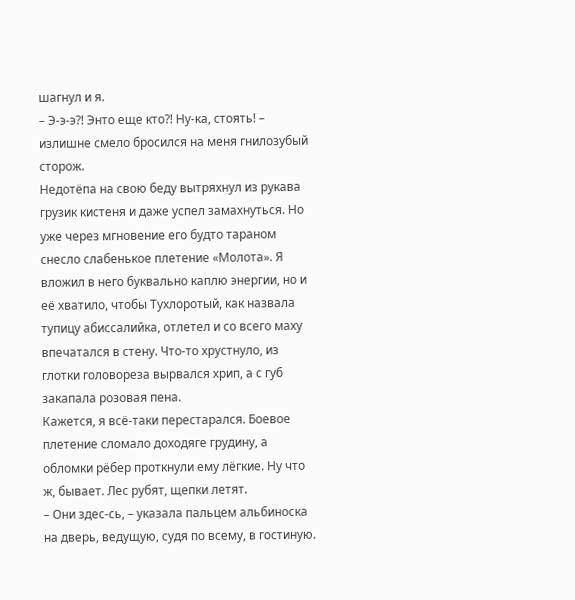шагнул и я.
– Э-э-э⁈ Энто еще кто⁈ Ну-ка, стоять! – излишне смело бросился на меня гнилозубый сторож.
Недотёпа на свою беду вытряхнул из рукава грузик кистеня и даже успел замахнуться. Но уже через мгновение его будто тараном снесло слабенькое плетение «Молота». Я вложил в него буквально каплю энергии, но и её хватило, чтобы Тухлоротый, как назвала тупицу абиссалийка, отлетел и со всего маху впечатался в стену. Что-то хрустнуло, из глотки головореза вырвался хрип, а с губ закапала розовая пена.
Кажется, я всё-таки перестарался. Боевое плетение сломало доходяге грудину, а обломки рёбер проткнули ему лёгкие. Ну что ж, бывает. Лес рубят, щепки летят.
– Они здес-сь, – указала пальцем альбиноска на дверь, ведущую, судя по всему, в гостиную.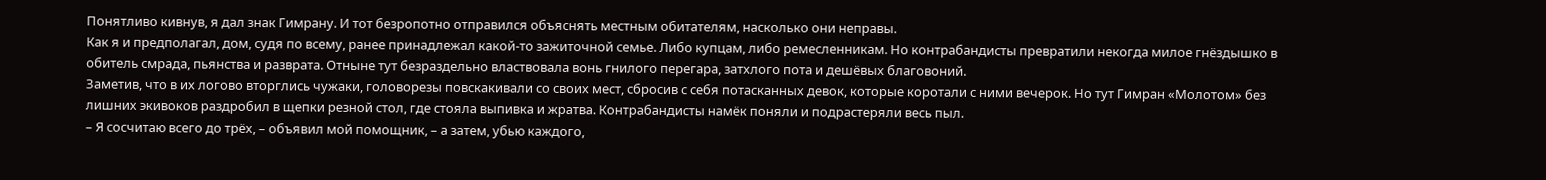Понятливо кивнув, я дал знак Гимрану. И тот безропотно отправился объяснять местным обитателям, насколько они неправы.
Как я и предполагал, дом, судя по всему, ранее принадлежал какой-то зажиточной семье. Либо купцам, либо ремесленникам. Но контрабандисты превратили некогда милое гнёздышко в обитель смрада, пьянства и разврата. Отныне тут безраздельно властвовала вонь гнилого перегара, затхлого пота и дешёвых благовоний.
Заметив, что в их логово вторглись чужаки, головорезы повскакивали со своих мест, сбросив с себя потасканных девок, которые коротали с ними вечерок. Но тут Гимран «Молотом» без лишних экивоков раздробил в щепки резной стол, где стояла выпивка и жратва. Контрабандисты намёк поняли и подрастеряли весь пыл.
– Я сосчитаю всего до трёх, – объявил мой помощник, – а затем, убью каждого,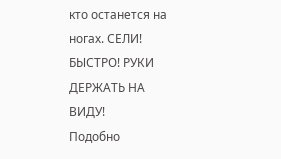кто останется на ногах. СЕЛИ! БЫСТРО! РУКИ ДЕРЖАТЬ НА ВИДУ!
Подобно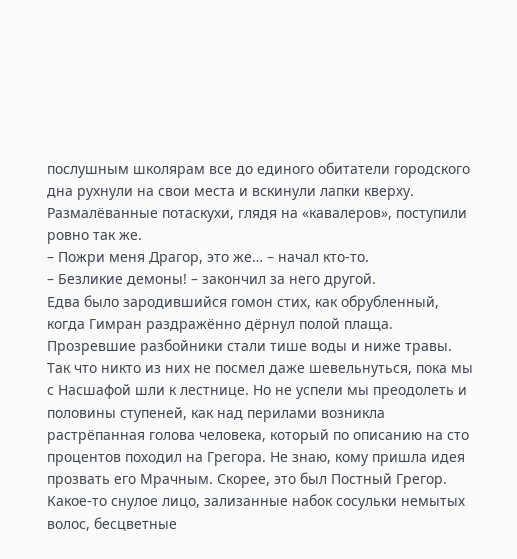послушным школярам все до единого обитатели городского дна рухнули на свои места и вскинули лапки кверху. Размалёванные потаскухи, глядя на «кавалеров», поступили ровно так же.
– Пожри меня Драгор, это же… – начал кто-то.
– Безликие демоны! – закончил за него другой.
Едва было зародившийся гомон стих, как обрубленный, когда Гимран раздражённо дёрнул полой плаща. Прозревшие разбойники стали тише воды и ниже травы. Так что никто из них не посмел даже шевельнуться, пока мы с Насшафой шли к лестнице. Но не успели мы преодолеть и половины ступеней, как над перилами возникла растрёпанная голова человека, который по описанию на сто процентов походил на Грегора. Не знаю, кому пришла идея прозвать его Мрачным. Скорее, это был Постный Грегор. Какое-то снулое лицо, зализанные набок сосульки немытых волос, бесцветные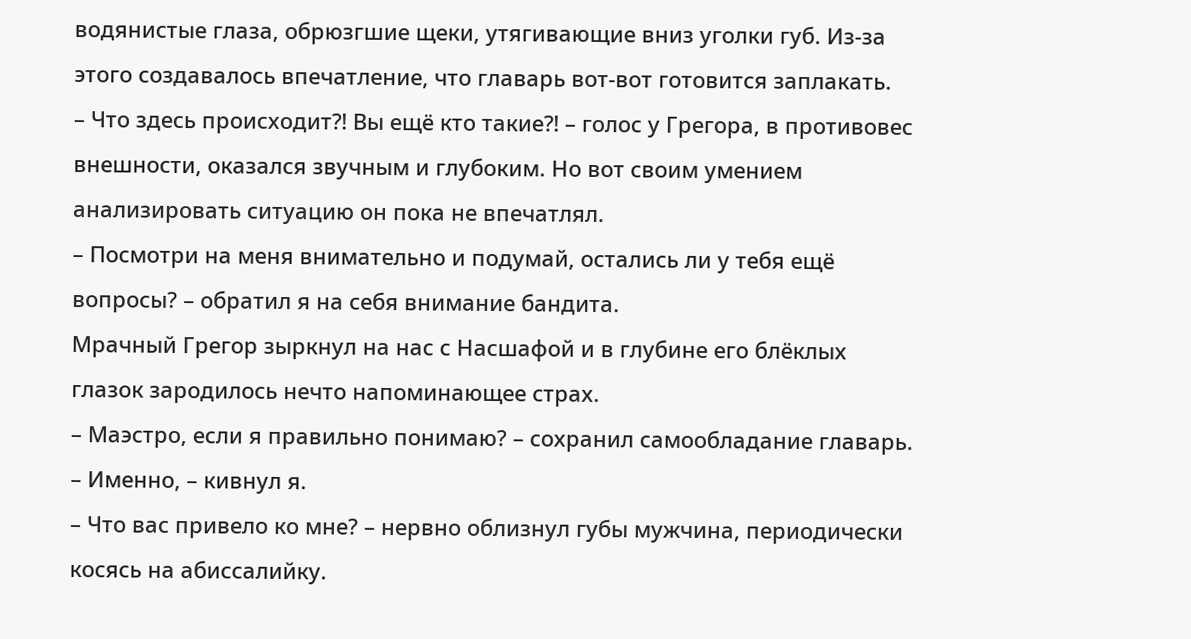водянистые глаза, обрюзгшие щеки, утягивающие вниз уголки губ. Из-за этого создавалось впечатление, что главарь вот-вот готовится заплакать.
– Что здесь происходит⁈ Вы ещё кто такие⁈ – голос у Грегора, в противовес внешности, оказался звучным и глубоким. Но вот своим умением анализировать ситуацию он пока не впечатлял.
– Посмотри на меня внимательно и подумай, остались ли у тебя ещё вопросы? – обратил я на себя внимание бандита.
Мрачный Грегор зыркнул на нас с Насшафой и в глубине его блёклых глазок зародилось нечто напоминающее страх.
– Маэстро, если я правильно понимаю? – сохранил самообладание главарь.
– Именно, – кивнул я.
– Что вас привело ко мне? – нервно облизнул губы мужчина, периодически косясь на абиссалийку.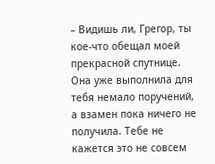– Видишь ли, Грегор, ты кое-что обещал моей прекрасной спутнице. Она уже выполнила для тебя немало поручений, а взамен пока ничего не получила. Тебе не кажется это не совсем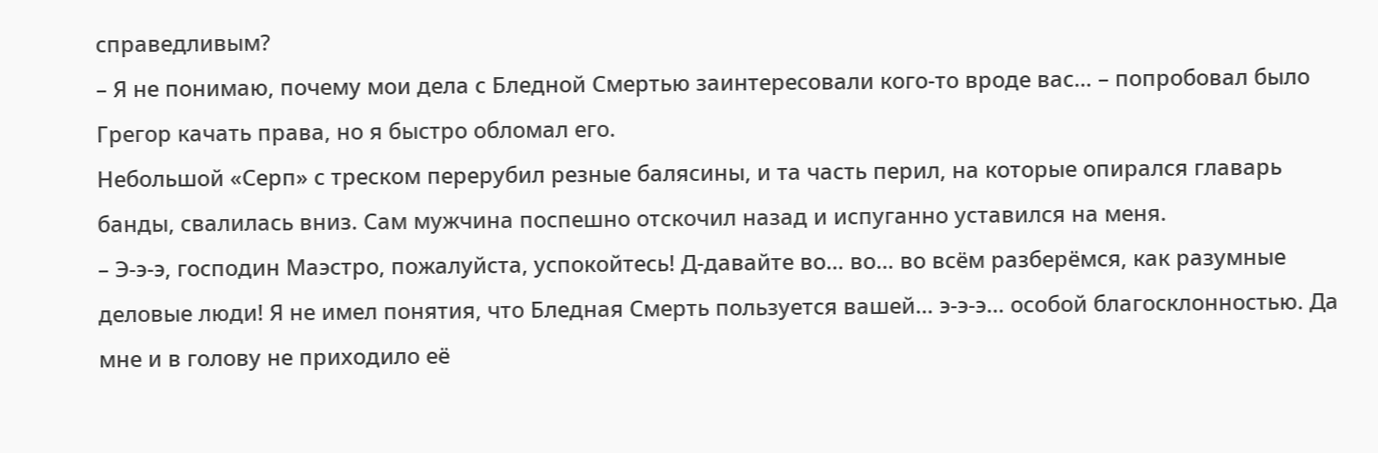справедливым?
– Я не понимаю, почему мои дела с Бледной Смертью заинтересовали кого-то вроде вас… – попробовал было Грегор качать права, но я быстро обломал его.
Небольшой «Серп» с треском перерубил резные балясины, и та часть перил, на которые опирался главарь банды, свалилась вниз. Сам мужчина поспешно отскочил назад и испуганно уставился на меня.
– Э-э-э, господин Маэстро, пожалуйста, успокойтесь! Д-давайте во… во… во всём разберёмся, как разумные деловые люди! Я не имел понятия, что Бледная Смерть пользуется вашей… э-э-э… особой благосклонностью. Да мне и в голову не приходило её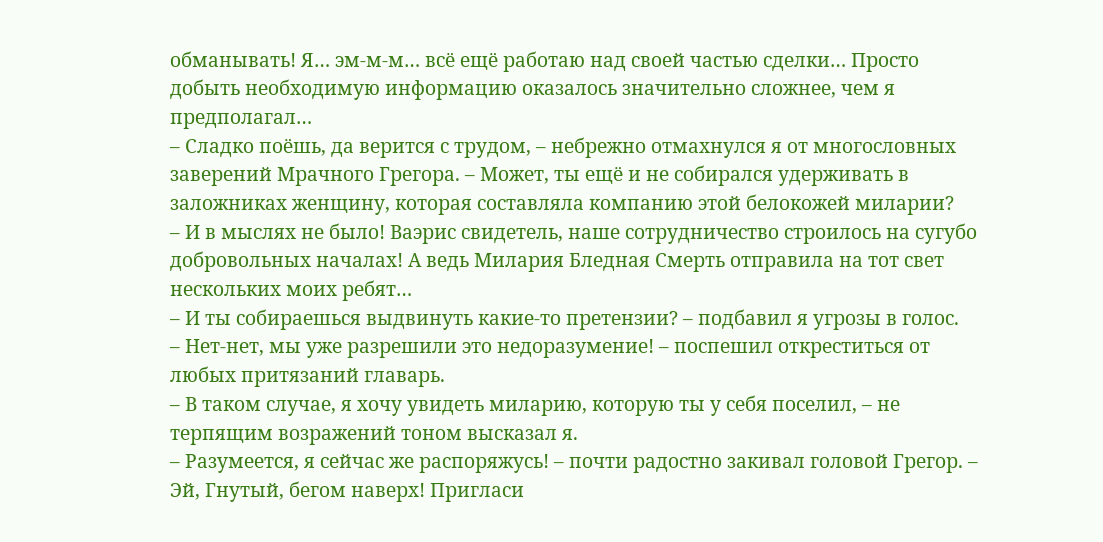обманывать! Я… эм-м-м… всё ещё работаю над своей частью сделки… Просто добыть необходимую информацию оказалось значительно сложнее, чем я предполагал…
– Сладко поёшь, да верится с трудом, – небрежно отмахнулся я от многословных заверений Мрачного Грегора. – Может, ты ещё и не собирался удерживать в заложниках женщину, которая составляла компанию этой белокожей миларии?
– И в мыслях не было! Ваэрис свидетель, наше сотрудничество строилось на сугубо добровольных началах! А ведь Милария Бледная Смерть отправила на тот свет нескольких моих ребят…
– И ты собираешься выдвинуть какие-то претензии? – подбавил я угрозы в голос.
– Нет-нет, мы уже разрешили это недоразумение! – поспешил откреститься от любых притязаний главарь.
– В таком случае, я хочу увидеть миларию, которую ты у себя поселил, – не терпящим возражений тоном высказал я.
– Разумеется, я сейчас же распоряжусь! – почти радостно закивал головой Грегор. – Эй, Гнутый, бегом наверх! Пригласи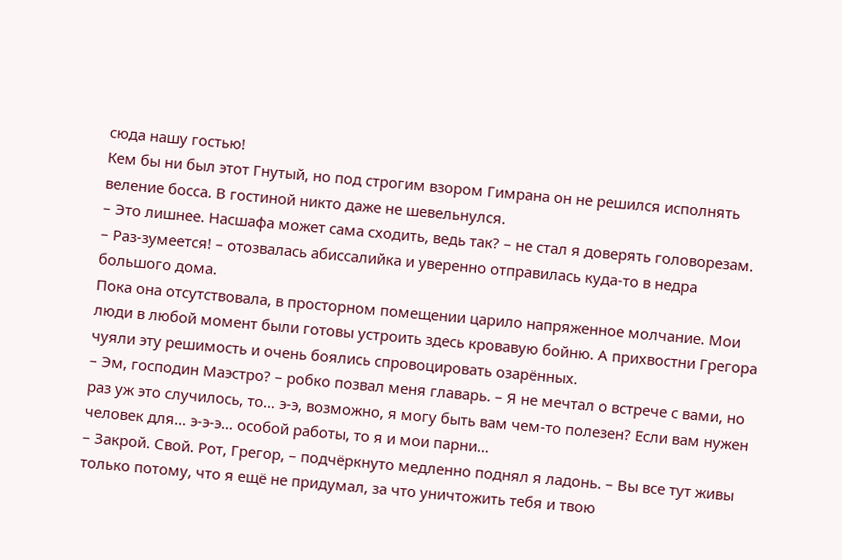сюда нашу гостью!
Кем бы ни был этот Гнутый, но под строгим взором Гимрана он не решился исполнять веление босса. В гостиной никто даже не шевельнулся.
– Это лишнее. Насшафа может сама сходить, ведь так? – не стал я доверять головорезам.
– Раз-зумеется! – отозвалась абиссалийка и уверенно отправилась куда-то в недра большого дома.
Пока она отсутствовала, в просторном помещении царило напряженное молчание. Мои люди в любой момент были готовы устроить здесь кровавую бойню. А прихвостни Грегора чуяли эту решимость и очень боялись спровоцировать озарённых.
– Эм, господин Маэстро? – робко позвал меня главарь. – Я не мечтал о встрече с вами, но раз уж это случилось, то… э-э, возможно, я могу быть вам чем-то полезен? Если вам нужен человек для… э-э-э… особой работы, то я и мои парни…
– Закрой. Свой. Рот, Грегор, – подчёркнуто медленно поднял я ладонь. – Вы все тут живы только потому, что я ещё не придумал, за что уничтожить тебя и твою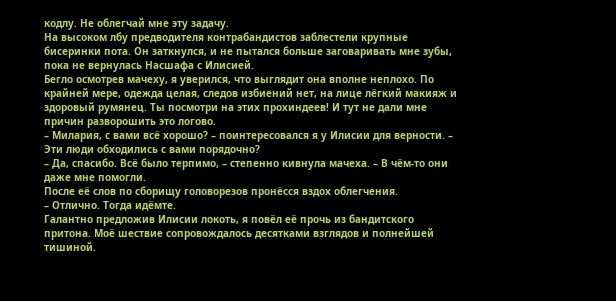кодлу. Не облегчай мне эту задачу.
На высоком лбу предводителя контрабандистов заблестели крупные бисеринки пота. Он заткнулся, и не пытался больше заговаривать мне зубы, пока не вернулась Насшафа с Илисией.
Бегло осмотрев мачеху, я уверился, что выглядит она вполне неплохо. По крайней мере, одежда целая, следов избиений нет, на лице лёгкий макияж и здоровый румянец. Ты посмотри на этих прохиндеев! И тут не дали мне причин разворошить это логово.
– Милария, с вами всё хорошо? – поинтересовался я у Илисии для верности. – Эти люди обходились с вами порядочно?
– Да, спасибо. Всё было терпимо, – степенно кивнула мачеха. – В чём-то они даже мне помогли.
После её слов по сборищу головорезов пронёсся вздох облегчения.
– Отлично. Тогда идёмте.
Галантно предложив Илисии локоть, я повёл её прочь из бандитского притона. Моё шествие сопровождалось десятками взглядов и полнейшей тишиной.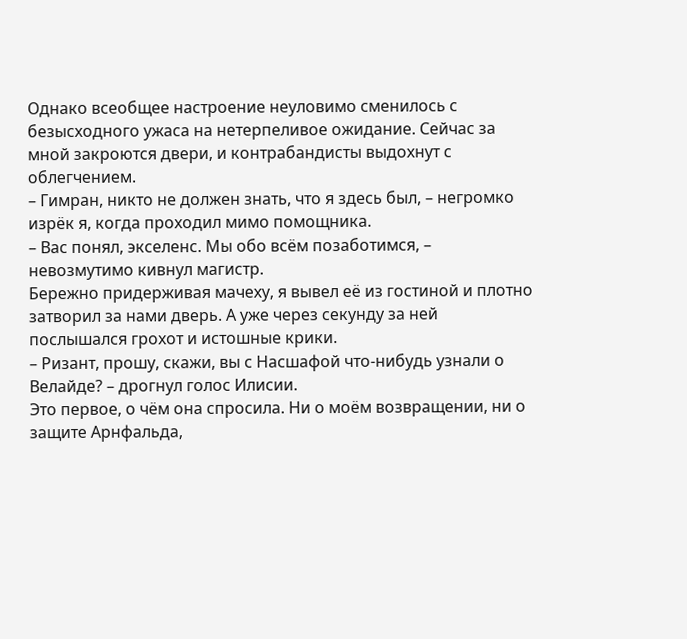Однако всеобщее настроение неуловимо сменилось с безысходного ужаса на нетерпеливое ожидание. Сейчас за мной закроются двери, и контрабандисты выдохнут с облегчением.
– Гимран, никто не должен знать, что я здесь был, – негромко изрёк я, когда проходил мимо помощника.
– Вас понял, экселенс. Мы обо всём позаботимся, – невозмутимо кивнул магистр.
Бережно придерживая мачеху, я вывел её из гостиной и плотно затворил за нами дверь. А уже через секунду за ней послышался грохот и истошные крики.
– Ризант, прошу, скажи, вы с Насшафой что-нибудь узнали о Велайде? – дрогнул голос Илисии.
Это первое, о чём она спросила. Ни о моём возвращении, ни о защите Арнфальда,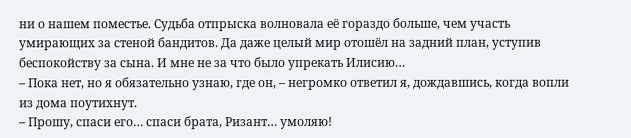ни о нашем поместье. Судьба отпрыска волновала её гораздо больше, чем участь умирающих за стеной бандитов. Да даже целый мир отошёл на задний план, уступив беспокойству за сына. И мне не за что было упрекать Илисию…
– Пока нет, но я обязательно узнаю, где он, – негромко ответил я, дождавшись, когда вопли из дома поутихнут.
– Прошу, спаси его… спаси брата, Ризант… умоляю!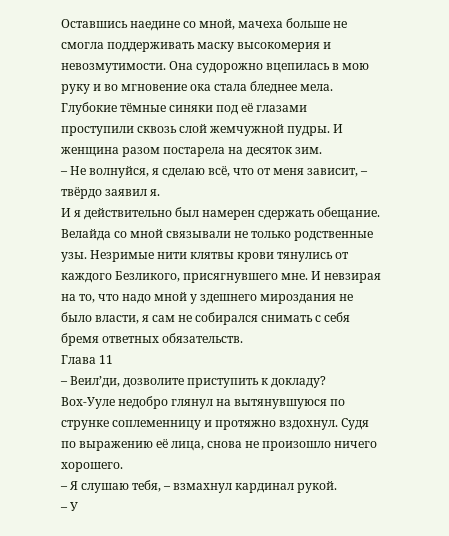Оставшись наедине со мной, мачеха больше не смогла поддерживать маску высокомерия и невозмутимости. Она судорожно вцепилась в мою руку и во мгновение ока стала бледнее мела. Глубокие тёмные синяки под её глазами проступили сквозь слой жемчужной пудры. И женщина разом постарела на десяток зим.
– Не волнуйся, я сделаю всё, что от меня зависит, – твёрдо заявил я.
И я действительно был намерен сдержать обещание. Велайда со мной связывали не только родственные узы. Незримые нити клятвы крови тянулись от каждого Безликого, присягнувшего мне. И невзирая на то, что надо мной у здешнего мироздания не было власти, я сам не собирался снимать с себя бремя ответных обязательств.
Глава 11
– Веил’ди, дозволите приступить к докладу?
Вох-Ууле недобро глянул на вытянувшуюся по струнке соплеменницу и протяжно вздохнул. Судя по выражению её лица, снова не произошло ничего хорошего.
– Я слушаю тебя, – взмахнул кардинал рукой.
– У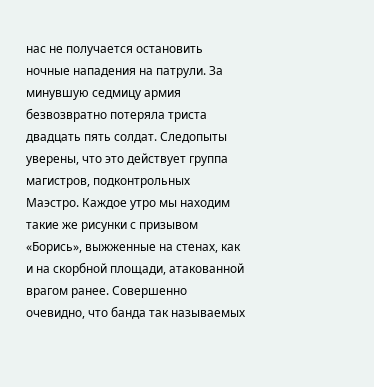нас не получается остановить ночные нападения на патрули. За минувшую седмицу армия безвозвратно потеряла триста двадцать пять солдат. Следопыты уверены, что это действует группа магистров, подконтрольных Маэстро. Каждое утро мы находим такие же рисунки с призывом «Борись», выжженные на стенах, как и на скорбной площади, атакованной врагом ранее. Совершенно очевидно, что банда так называемых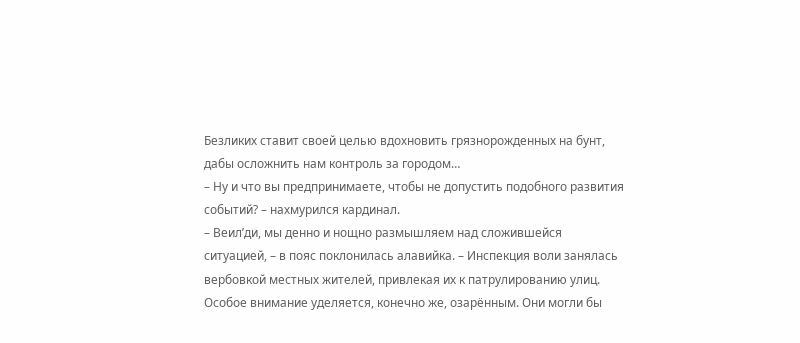Безликих ставит своей целью вдохновить грязнорожденных на бунт, дабы осложнить нам контроль за городом…
– Ну и что вы предпринимаете, чтобы не допустить подобного развития событий? – нахмурился кардинал.
– Веил’ди, мы денно и нощно размышляем над сложившейся ситуацией, – в пояс поклонилась алавийка. – Инспекция воли занялась вербовкой местных жителей, привлекая их к патрулированию улиц. Особое внимание уделяется, конечно же, озарённым. Они могли бы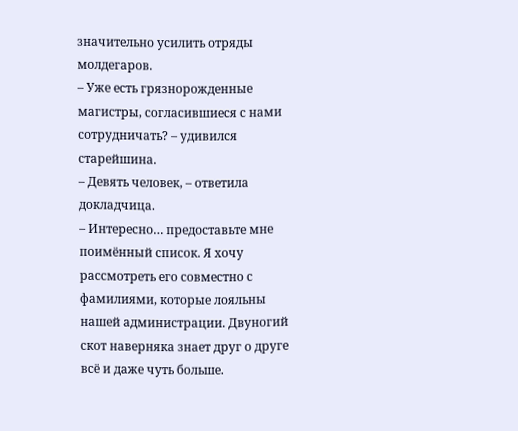значительно усилить отряды молдегаров.
– Уже есть грязнорожденные магистры, согласившиеся с нами сотрудничать? – удивился старейшина.
– Девять человек, – ответила докладчица.
– Интересно… предоставьте мне поимённый список. Я хочу рассмотреть его совместно с фамилиями, которые лояльны нашей администрации. Двуногий скот наверняка знает друг о друге всё и даже чуть больше.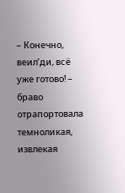– Конечно, веил’ди, всё уже готово! – браво отрапортовала темноликая, извлекая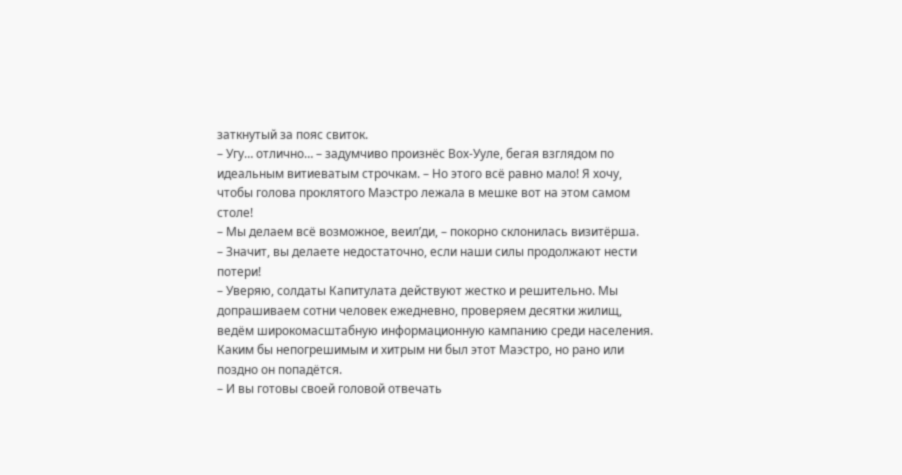заткнутый за пояс свиток.
– Угу… отлично… – задумчиво произнёс Вох-Ууле, бегая взглядом по идеальным витиеватым строчкам. – Но этого всё равно мало! Я хочу, чтобы голова проклятого Маэстро лежала в мешке вот на этом самом столе!
– Мы делаем всё возможное, веил’ди, – покорно склонилась визитёрша.
– Значит, вы делаете недостаточно, если наши силы продолжают нести потери!
– Уверяю, солдаты Капитулата действуют жестко и решительно. Мы допрашиваем сотни человек ежедневно, проверяем десятки жилищ, ведём широкомасштабную информационную кампанию среди населения. Каким бы непогрешимым и хитрым ни был этот Маэстро, но рано или поздно он попадётся.
– И вы готовы своей головой отвечать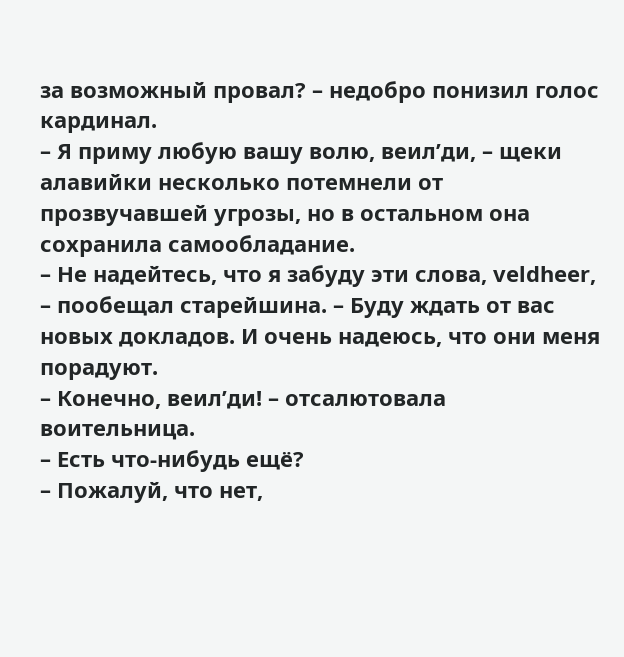за возможный провал? – недобро понизил голос кардинал.
– Я приму любую вашу волю, веил’ди, – щеки алавийки несколько потемнели от прозвучавшей угрозы, но в остальном она сохранила самообладание.
– Не надейтесь, что я забуду эти слова, veldheer, – пообещал старейшина. – Буду ждать от вас новых докладов. И очень надеюсь, что они меня порадуют.
– Конечно, веил’ди! – отсалютовала воительница.
– Есть что-нибудь ещё?
– Пожалуй, что нет,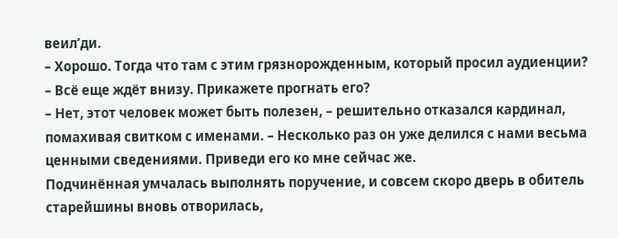веил’ди.
– Хорошо. Тогда что там с этим грязнорожденным, который просил аудиенции?
– Всё еще ждёт внизу. Прикажете прогнать его?
– Нет, этот человек может быть полезен, – решительно отказался кардинал, помахивая свитком с именами. – Несколько раз он уже делился с нами весьма ценными сведениями. Приведи его ко мне сейчас же.
Подчинённая умчалась выполнять поручение, и совсем скоро дверь в обитель старейшины вновь отворилась,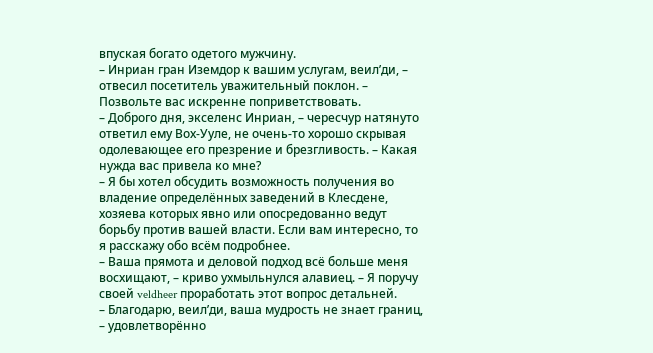впуская богато одетого мужчину.
– Инриан гран Иземдор к вашим услугам, веил’ди, – отвесил посетитель уважительный поклон. – Позвольте вас искренне поприветствовать.
– Доброго дня, экселенс Инриан, – чересчур натянуто ответил ему Вох-Ууле, не очень-то хорошо скрывая одолевающее его презрение и брезгливость. – Какая нужда вас привела ко мне?
– Я бы хотел обсудить возможность получения во владение определённых заведений в Клесдене, хозяева которых явно или опосредованно ведут борьбу против вашей власти. Если вам интересно, то я расскажу обо всём подробнее.
– Ваша прямота и деловой подход всё больше меня восхищают, – криво ухмыльнулся алавиец. – Я поручу своей veldheer проработать этот вопрос детальней.
– Благодарю, веил’ди, ваша мудрость не знает границ, – удовлетворённо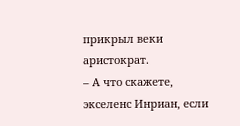прикрыл веки аристократ.
– А что скажете, экселенс Инриан, если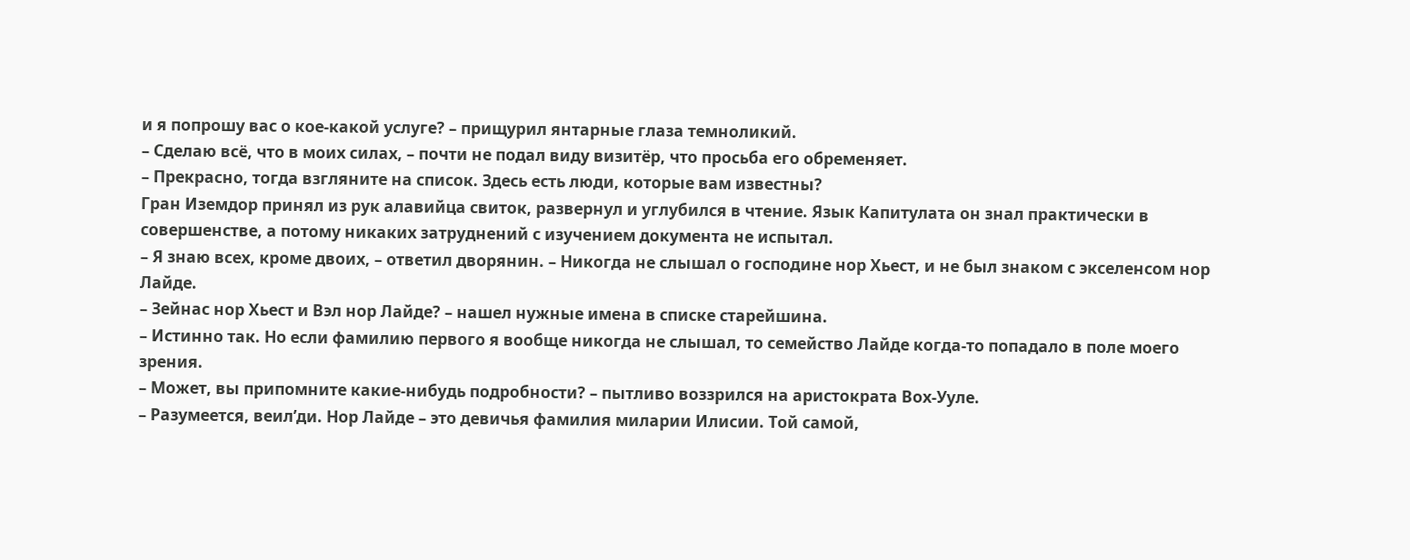и я попрошу вас о кое-какой услуге? – прищурил янтарные глаза темноликий.
– Сделаю всё, что в моих силах, – почти не подал виду визитёр, что просьба его обременяет.
– Прекрасно, тогда взгляните на список. Здесь есть люди, которые вам известны?
Гран Иземдор принял из рук алавийца свиток, развернул и углубился в чтение. Язык Капитулата он знал практически в совершенстве, а потому никаких затруднений с изучением документа не испытал.
– Я знаю всех, кроме двоих, – ответил дворянин. – Никогда не слышал о господине нор Хьест, и не был знаком с экселенсом нор Лайде.
– Зейнас нор Хьест и Вэл нор Лайде? – нашел нужные имена в списке старейшина.
– Истинно так. Но если фамилию первого я вообще никогда не слышал, то семейство Лайде когда-то попадало в поле моего зрения.
– Может, вы припомните какие-нибудь подробности? – пытливо воззрился на аристократа Вох-Ууле.
– Разумеется, веил’ди. Нор Лайде – это девичья фамилия миларии Илисии. Той самой,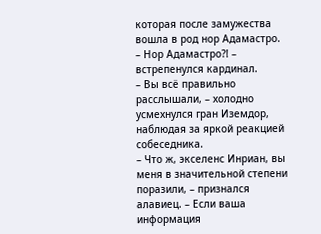которая после замужества вошла в род нор Адамастро.
– Нор Адамастро⁈ – встрепенулся кардинал.
– Вы всё правильно расслышали, – холодно усмехнулся гран Иземдор, наблюдая за яркой реакцией собеседника.
– Что ж, экселенс Инриан, вы меня в значительной степени поразили, – признался алавиец. – Если ваша информация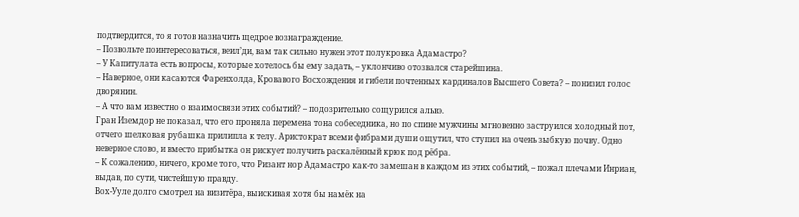подтвердится, то я готов назначить щедрое вознаграждение.
– Позвольте поинтересоваться, веил’ди, вам так сильно нужен этот полукровка Адамастро?
– У Капитулата есть вопросы, которые хотелось бы ему задать, – уклончиво отозвался старейшина.
– Наверное, они касаются Фаренхолда, Кровавого Восхождения и гибели почтенных кардиналов Высшего Совета? – понизил голос дворянин.
– А что вам известно о взаимосвязи этих событий? – подозрительно сощурился альвэ.
Гран Иземдор не показал, что его проняла перемена тона собеседника, но по спине мужчины мгновенно заструился холодный пот, отчего шелковая рубашка прилипла к телу. Аристократ всеми фибрами души ощутил, что ступил на очень зыбкую почву. Одно неверное слово, и вместо прибытка он рискует получить раскалённый крюк под рёбра.
– К сожалению, ничего, кроме того, что Ризант нор Адамастро как-то замешан в каждом из этих событий, – пожал плечами Инриан, выдав, по сути, чистейшую правду.
Вох-Ууле долго смотрел на визитёра, выискивая хотя бы намёк на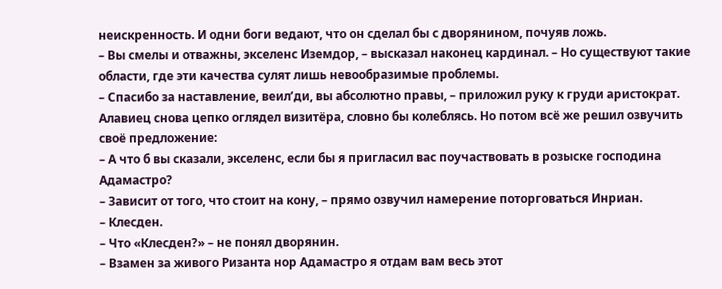неискренность. И одни боги ведают, что он сделал бы с дворянином, почуяв ложь.
– Вы смелы и отважны, экселенс Иземдор, – высказал наконец кардинал. – Но существуют такие области, где эти качества сулят лишь невообразимые проблемы.
– Спасибо за наставление, веил’ди, вы абсолютно правы, – приложил руку к груди аристократ.
Алавиец снова цепко оглядел визитёра, словно бы колеблясь. Но потом всё же решил озвучить своё предложение:
– А что б вы сказали, экселенс, если бы я пригласил вас поучаствовать в розыске господина Адамастро?
– Зависит от того, что стоит на кону, – прямо озвучил намерение поторговаться Инриан.
– Клесден.
– Что «Клесден?» – не понял дворянин.
– Взамен за живого Ризанта нор Адамастро я отдам вам весь этот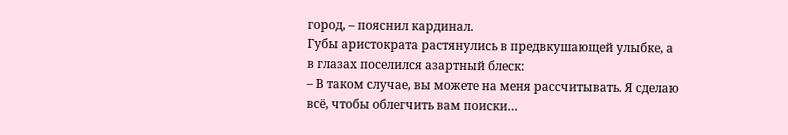город, – пояснил кардинал.
Губы аристократа растянулись в предвкушающей улыбке, а в глазах поселился азартный блеск:
– В таком случае, вы можете на меня рассчитывать. Я сделаю всё, чтобы облегчить вам поиски…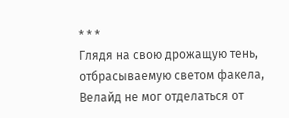* * *
Глядя на свою дрожащую тень, отбрасываемую светом факела, Велайд не мог отделаться от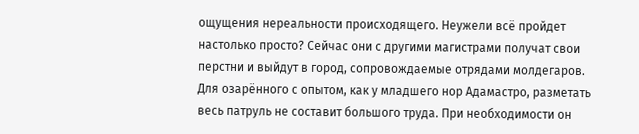ощущения нереальности происходящего. Неужели всё пройдет настолько просто? Сейчас они с другими магистрами получат свои перстни и выйдут в город, сопровождаемые отрядами молдегаров. Для озарённого с опытом, как у младшего нор Адамастро, разметать весь патруль не составит большого труда. При необходимости он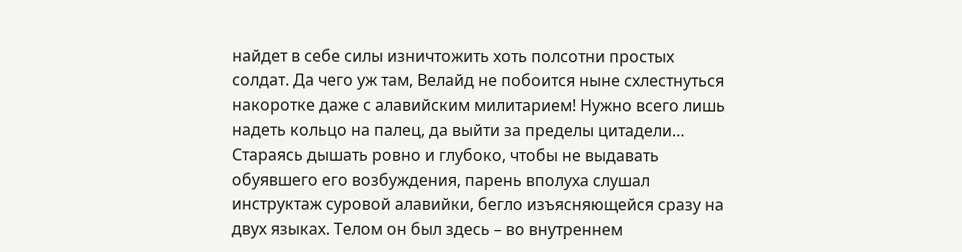найдет в себе силы изничтожить хоть полсотни простых солдат. Да чего уж там, Велайд не побоится ныне схлестнуться накоротке даже с алавийским милитарием! Нужно всего лишь надеть кольцо на палец, да выйти за пределы цитадели…
Стараясь дышать ровно и глубоко, чтобы не выдавать обуявшего его возбуждения, парень вполуха слушал инструктаж суровой алавийки, бегло изъясняющейся сразу на двух языках. Телом он был здесь – во внутреннем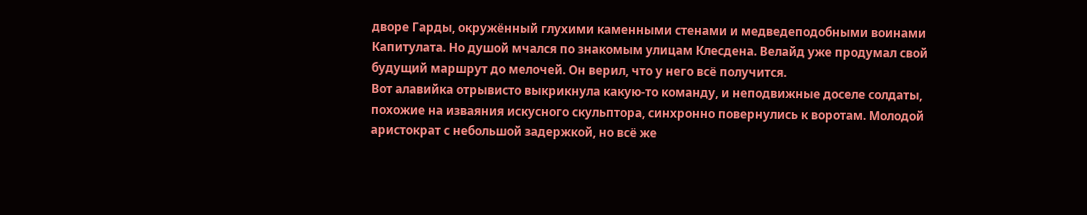дворе Гарды, окружённый глухими каменными стенами и медведеподобными воинами Капитулата. Но душой мчался по знакомым улицам Клесдена. Велайд уже продумал свой будущий маршрут до мелочей. Он верил, что у него всё получится.
Вот алавийка отрывисто выкрикнула какую-то команду, и неподвижные доселе солдаты, похожие на изваяния искусного скульптора, синхронно повернулись к воротам. Молодой аристократ с небольшой задержкой, но всё же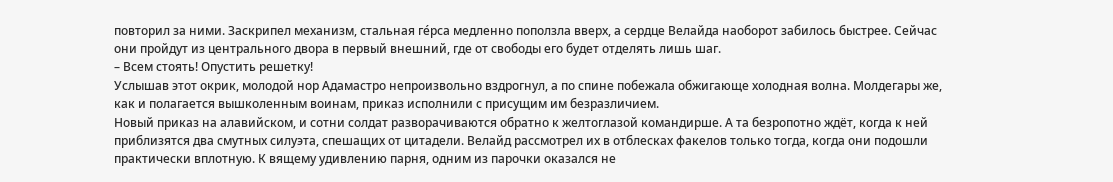повторил за ними. Заскрипел механизм, стальная ге́рса медленно поползла вверх, а сердце Велайда наоборот забилось быстрее. Сейчас они пройдут из центрального двора в первый внешний, где от свободы его будет отделять лишь шаг.
– Всем стоять! Опустить решетку!
Услышав этот окрик, молодой нор Адамастро непроизвольно вздрогнул, а по спине побежала обжигающе холодная волна. Молдегары же, как и полагается вышколенным воинам, приказ исполнили с присущим им безразличием.
Новый приказ на алавийском, и сотни солдат разворачиваются обратно к желтоглазой командирше. А та безропотно ждёт, когда к ней приблизятся два смутных силуэта, спешащих от цитадели. Велайд рассмотрел их в отблесках факелов только тогда, когда они подошли практически вплотную. К вящему удивлению парня, одним из парочки оказался не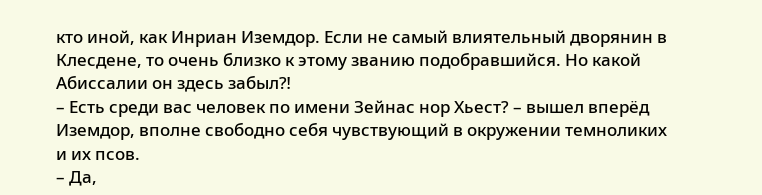кто иной, как Инриан Иземдор. Если не самый влиятельный дворянин в Клесдене, то очень близко к этому званию подобравшийся. Но какой Абиссалии он здесь забыл⁈
– Есть среди вас человек по имени Зейнас нор Хьест? – вышел вперёд Иземдор, вполне свободно себя чувствующий в окружении темноликих и их псов.
– Да,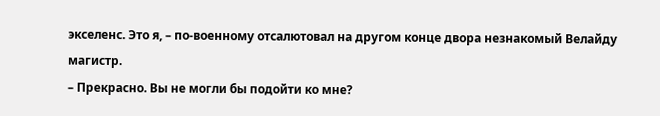экселенс. Это я, – по-военному отсалютовал на другом конце двора незнакомый Велайду магистр.
– Прекрасно. Вы не могли бы подойти ко мне?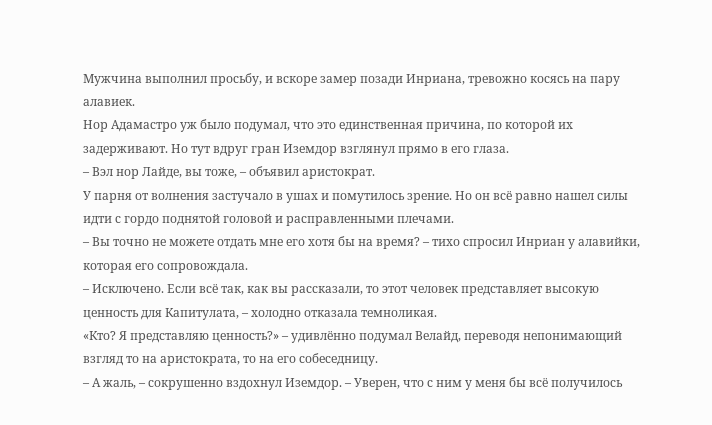Мужчина выполнил просьбу, и вскоре замер позади Инриана, тревожно косясь на пару алавиек.
Нор Адамастро уж было подумал, что это единственная причина, по которой их задерживают. Но тут вдруг гран Иземдор взглянул прямо в его глаза.
– Вэл нор Лайде, вы тоже, – объявил аристократ.
У парня от волнения застучало в ушах и помутилось зрение. Но он всё равно нашел силы идти с гордо поднятой головой и расправленными плечами.
– Вы точно не можете отдать мне его хотя бы на время? – тихо спросил Инриан у алавийки, которая его сопровождала.
– Исключено. Если всё так, как вы рассказали, то этот человек представляет высокую ценность для Капитулата, – холодно отказала темноликая.
«Кто? Я представляю ценность?» – удивлённо подумал Велайд, переводя непонимающий взгляд то на аристократа, то на его собеседницу.
– А жаль, – сокрушенно вздохнул Иземдор. – Уверен, что с ним у меня бы всё получилось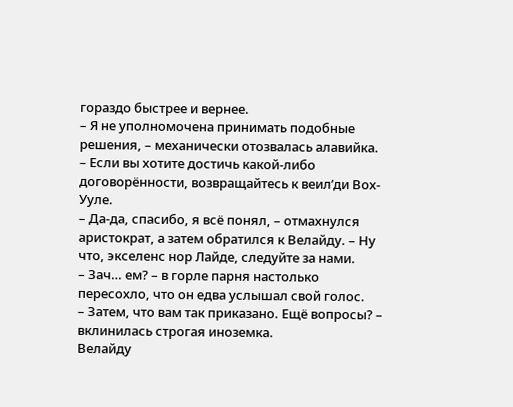гораздо быстрее и вернее.
– Я не уполномочена принимать подобные решения, – механически отозвалась алавийка. – Если вы хотите достичь какой-либо договорённости, возвращайтесь к веил’ди Вох-Ууле.
– Да-да, спасибо, я всё понял, – отмахнулся аристократ, а затем обратился к Велайду. – Ну что, экселенс нор Лайде, следуйте за нами.
– Зач… ем? – в горле парня настолько пересохло, что он едва услышал свой голос.
– Затем, что вам так приказано. Ещё вопросы? – вклинилась строгая иноземка.
Велайду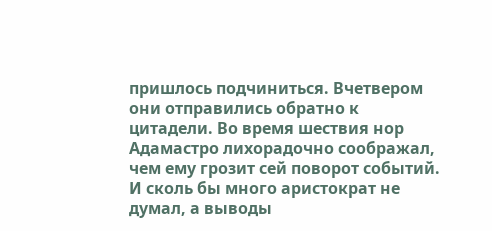пришлось подчиниться. Вчетвером они отправились обратно к цитадели. Во время шествия нор Адамастро лихорадочно соображал, чем ему грозит сей поворот событий. И сколь бы много аристократ не думал, а выводы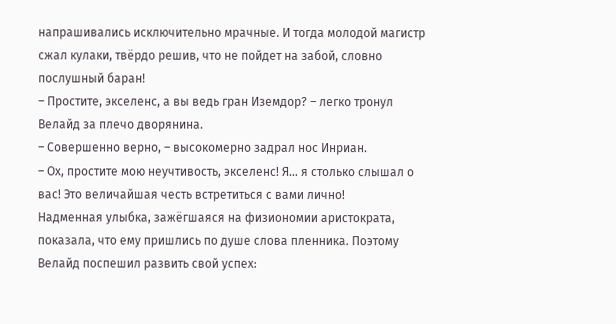напрашивались исключительно мрачные. И тогда молодой магистр сжал кулаки, твёрдо решив, что не пойдет на забой, словно послушный баран!
– Простите, экселенс, а вы ведь гран Иземдор? – легко тронул Велайд за плечо дворянина.
– Совершенно верно, – высокомерно задрал нос Инриан.
– Ох, простите мою неучтивость, экселенс! Я… я столько слышал о вас! Это величайшая честь встретиться с вами лично!
Надменная улыбка, зажёгшаяся на физиономии аристократа, показала, что ему пришлись по душе слова пленника. Поэтому Велайд поспешил развить свой успех: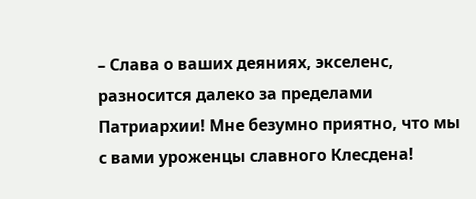– Слава о ваших деяниях, экселенс, разносится далеко за пределами Патриархии! Мне безумно приятно, что мы с вами уроженцы славного Клесдена!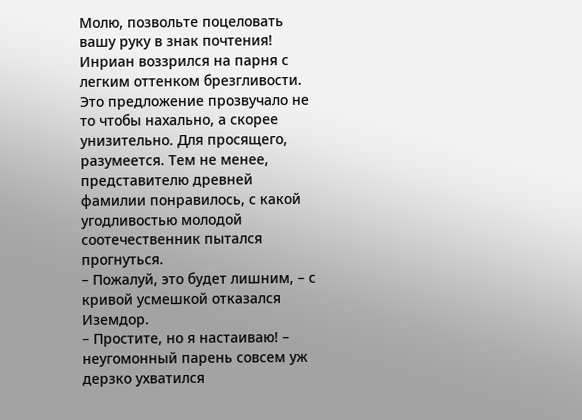Молю, позвольте поцеловать вашу руку в знак почтения!
Инриан воззрился на парня с легким оттенком брезгливости. Это предложение прозвучало не то чтобы нахально, а скорее унизительно. Для просящего, разумеется. Тем не менее, представителю древней фамилии понравилось, с какой угодливостью молодой соотечественник пытался прогнуться.
– Пожалуй, это будет лишним, – с кривой усмешкой отказался Иземдор.
– Простите, но я настаиваю! – неугомонный парень совсем уж дерзко ухватился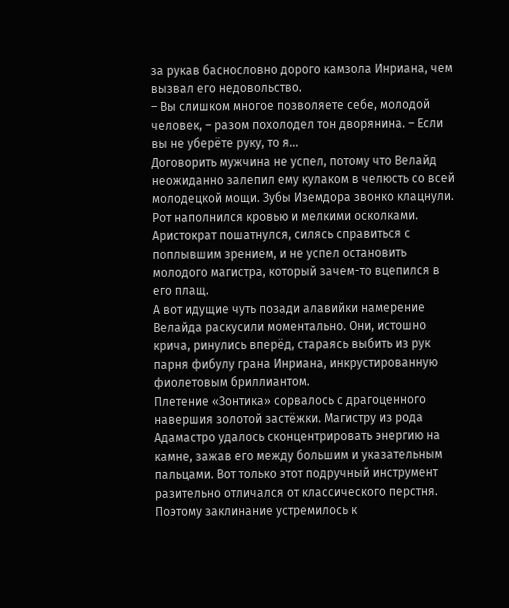за рукав баснословно дорого камзола Инриана, чем вызвал его недовольство.
– Вы слишком многое позволяете себе, молодой человек, – разом похолодел тон дворянина. – Если вы не уберёте руку, то я…
Договорить мужчина не успел, потому что Велайд неожиданно залепил ему кулаком в челюсть со всей молодецкой мощи. Зубы Иземдора звонко клацнули. Рот наполнился кровью и мелкими осколками. Аристократ пошатнулся, силясь справиться с поплывшим зрением, и не успел остановить молодого магистра, который зачем-то вцепился в его плащ.
А вот идущие чуть позади алавийки намерение Велайда раскусили моментально. Они, истошно крича, ринулись вперёд, стараясь выбить из рук парня фибулу грана Инриана, инкрустированную фиолетовым бриллиантом.
Плетение «Зонтика» сорвалось с драгоценного навершия золотой застёжки. Магистру из рода Адамастро удалось сконцентрировать энергию на камне, зажав его между большим и указательным пальцами. Вот только этот подручный инструмент разительно отличался от классического перстня. Поэтому заклинание устремилось к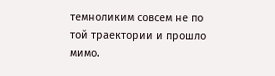темноликим совсем не по той траектории и прошло мимо.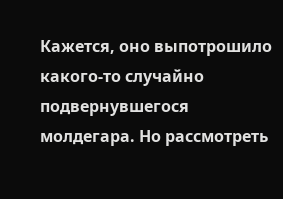Кажется, оно выпотрошило какого-то случайно подвернувшегося молдегара. Но рассмотреть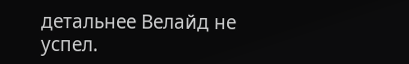детальнее Велайд не успел.